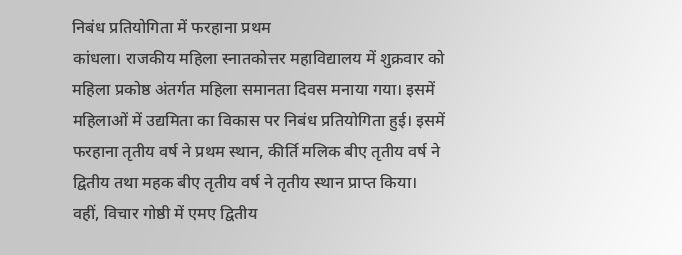निबंध प्रतियोगिता में फरहाना प्रथम
कांधला। राजकीय महिला स्नातकोत्तर महाविद्यालय में शुक्रवार को महिला प्रकोष्ठ अंतर्गत महिला समानता दिवस मनाया गया। इसमें महिलाओं में उद्यमिता का विकास पर निबंध प्रतियोगिता हुई। इसमें फरहाना तृतीय वर्ष ने प्रथम स्थान, कीर्ति मलिक बीए तृतीय वर्ष ने द्वितीय तथा महक बीए तृतीय वर्ष ने तृतीय स्थान प्राप्त किया।
वहीं, विचार गोष्ठी में एमए द्वितीय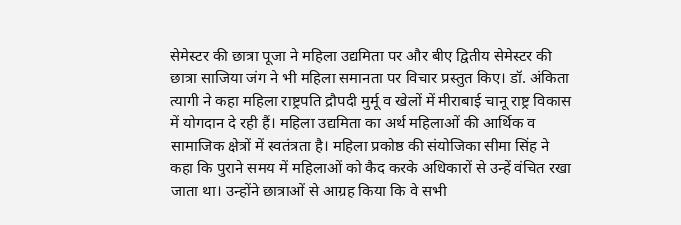सेमेस्टर की छात्रा पूजा ने महिला उद्यमिता पर और बीए द्वितीय सेमेस्टर की छात्रा साजिया जंग ने भी महिला समानता पर विचार प्रस्तुत किए। डॉ. अंकिता त्यागी ने कहा महिला राष्ट्रपति द्रौपदी मुर्मू व खेलों में मीराबाई चानू राष्ट्र विकास में योगदान दे रही हैं। महिला उद्यमिता का अर्थ महिलाओं की आर्थिक व सामाजिक क्षेत्रों में स्वतंत्रता है। महिला प्रकोष्ठ की संयोजिका सीमा सिंह ने कहा कि पुराने समय में महिलाओं को कैद करके अधिकारों से उन्हें वंचित रखा जाता था। उन्होंने छात्राओं से आग्रह किया कि वे सभी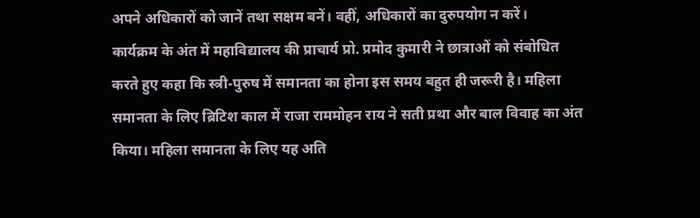अपने अधिकारों को जानें तथा सक्षम बनें। वहीं, अधिकारों का दुरुपयोग न करें।
कार्यक्रम के अंत में महाविद्यालय की प्राचार्य प्रो. प्रमोद कुमारी ने छात्राओं को संबोधित करते हुए कहा कि स्त्री-पुरुष में समानता का होना इस समय बहुत ही जरूरी है। महिला समानता के लिए ब्रिटिश काल में राजा राममोहन राय ने सती प्रथा और बाल विवाह का अंत किया। महिला समानता के लिए यह अति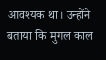आवश्यक था। उन्होंने बताया कि मुगल काल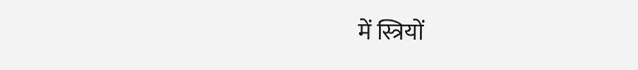में स्त्रियों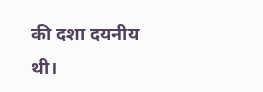की दशा दयनीय थी।